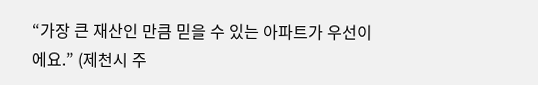“가장 큰 재산인 만큼 믿을 수 있는 아파트가 우선이에요.” (제천시 주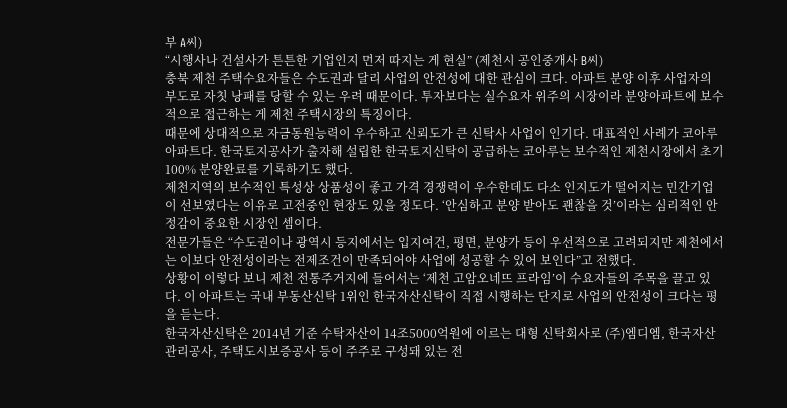부 A씨)
“시행사나 건설사가 튼튼한 기업인지 먼저 따지는 게 현실” (제천시 공인중개사 B씨)
충북 제천 주택수요자들은 수도권과 달리 사업의 안전성에 대한 관심이 크다. 아파트 분양 이후 사업자의 부도로 자칫 낭패를 당할 수 있는 우려 때문이다. 투자보다는 실수요자 위주의 시장이라 분양아파트에 보수적으로 접근하는 게 제천 주택시장의 특징이다.
때문에 상대적으로 자금동원능력이 우수하고 신뢰도가 큰 신탁사 사업이 인기다. 대표적인 사례가 코아루 아파트다. 한국토지공사가 출자해 설립한 한국토지신탁이 공급하는 코아루는 보수적인 제천시장에서 초기 100% 분양완료를 기록하기도 했다.
제천지역의 보수적인 특성상 상품성이 좋고 가격 경쟁력이 우수한데도 다소 인지도가 떨어지는 민간기업이 선보였다는 이유로 고전중인 현장도 있을 정도다. ‘안심하고 분양 받아도 괜찮을 것’이라는 심리적인 안정감이 중요한 시장인 셈이다.
전문가들은 “수도권이나 광역시 등지에서는 입지여건, 평면, 분양가 등이 우선적으로 고려되지만 제천에서는 이보다 안전성이라는 전제조건이 만족되어야 사업에 성공할 수 있어 보인다”고 전했다.
상황이 이렇다 보니 제천 전통주거지에 들어서는 ‘제천 고암오네뜨 프라임’이 수요자들의 주목을 끌고 있다. 이 아파트는 국내 부동산신탁 1위인 한국자산신탁이 직접 시행하는 단지로 사업의 안전성이 크다는 평을 듣는다.
한국자산신탁은 2014년 기준 수탁자산이 14조5000억원에 이르는 대형 신탁회사로 (주)엠디엠, 한국자산관리공사, 주택도시보증공사 등이 주주로 구성돼 있는 전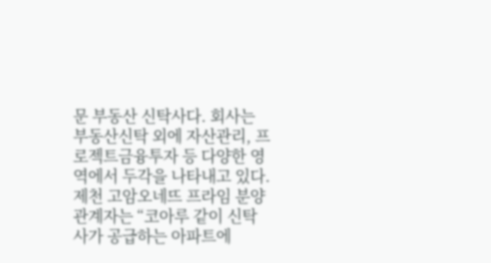문 부동산 신탁사다. 회사는 부동산신탁 외에 자산관리, 프로젝트금융투자 등 다양한 영역에서 두각을 나타내고 있다.
제천 고암오네뜨 프라임 분양관계자는 “코아루 같이 신탁사가 공급하는 아파트에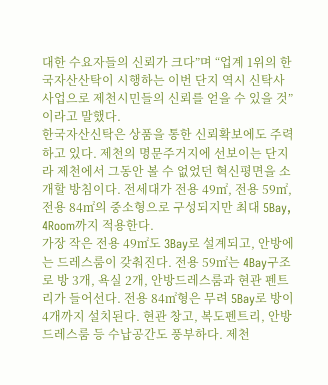대한 수요자들의 신뢰가 크다”며 “업계 1위의 한국자산산탁이 시행하는 이번 단지 역시 신탁사 사업으로 제천시민들의 신뢰를 얻을 수 있을 것”이라고 말했다.
한국자산신탁은 상품을 통한 신뢰확보에도 주력하고 있다. 제천의 명문주거지에 선보이는 단지라 제천에서 그동안 볼 수 없었던 혁신평면을 소개할 방침이다. 전세대가 전용 49㎡, 전용 59㎡, 전용 84㎡의 중소형으로 구성되지만 최대 5Bay, 4Room까지 적용한다.
가장 작은 전용 49㎡도 3Bay로 설계되고, 안방에는 드레스룸이 갖춰진다. 전용 59㎡는 4Bay구조로 방 3개, 욕실 2개, 안방드레스룸과 현관 펜트리가 들어선다. 전용 84㎡형은 무려 5Bay로 방이 4개까지 설치된다. 현관 창고, 복도펜트리, 안방드레스룸 등 수납공간도 풍부하다. 제천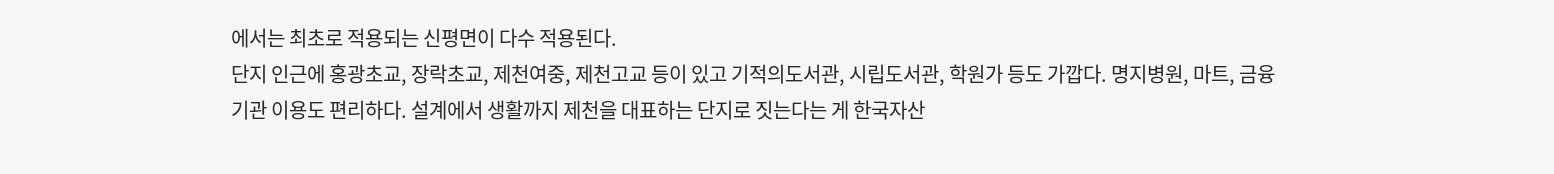에서는 최초로 적용되는 신평면이 다수 적용된다.
단지 인근에 홍광초교, 장락초교, 제천여중, 제천고교 등이 있고 기적의도서관, 시립도서관, 학원가 등도 가깝다. 명지병원, 마트, 금융기관 이용도 편리하다. 설계에서 생활까지 제천을 대표하는 단지로 짓는다는 게 한국자산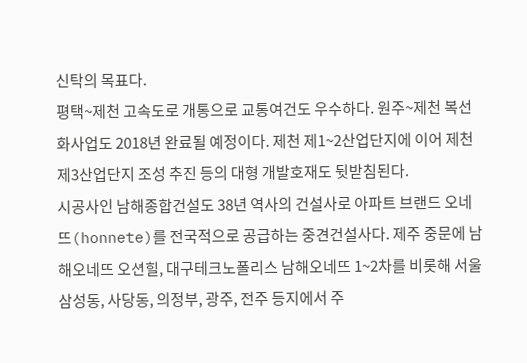신탁의 목표다.
평택~제천 고속도로 개통으로 교통여건도 우수하다. 원주~제천 복선화사업도 2018년 완료될 예정이다. 제천 제1~2산업단지에 이어 제천 제3산업단지 조성 추진 등의 대형 개발호재도 뒷받침된다.
시공사인 남해종합건설도 38년 역사의 건설사로 아파트 브랜드 오네뜨(honnete)를 전국적으로 공급하는 중견건설사다. 제주 중문에 남해오네뜨 오션힐, 대구테크노폴리스 남해오네뜨 1~2차를 비롯해 서울 삼성동, 사당동, 의정부, 광주, 전주 등지에서 주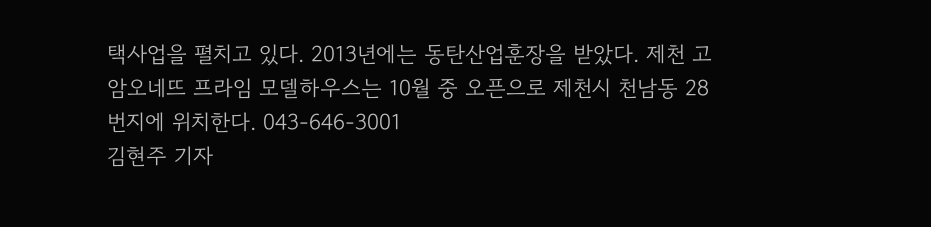택사업을 펼치고 있다. 2013년에는 동탄산업훈장을 받았다. 제천 고암오네뜨 프라임 모델하우스는 10월 중 오픈으로 제천시 천남동 28번지에 위치한다. 043-646-3001
김현주 기자